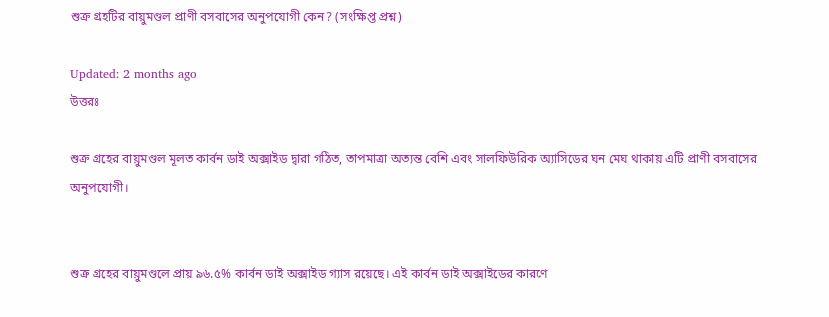শুক্র গ্রহটির বায়ুমণ্ডল প্রাণী বসবাসের অনুপযোগী কেন? (সংক্ষিপ্ত প্রশ্ন)

Updated: 2 months ago
উত্তরঃ

শুক্র গ্রহের বায়ুমণ্ডল মূলত কার্বন ডাই অক্সাইড দ্বারা গঠিত, তাপমাত্রা অত্যন্ত বেশি এবং সালফিউরিক অ্যাসিডের ঘন মেঘ থাকায় এটি প্রাণী বসবাসের অনুপযোগী।


শুক্র গ্রহের বায়ুমণ্ডলে প্রায় ৯৬.৫% কার্বন ডাই অক্সাইড গ্যাস রয়েছে। এই কার্বন ডাই অক্সাইডের কারণে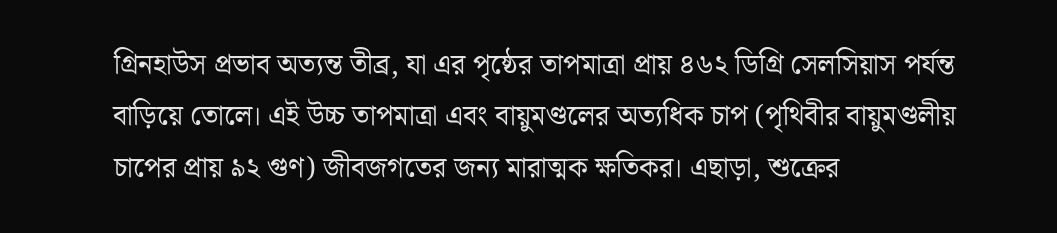গ্রিনহাউস প্রভাব অত্যন্ত তীব্র, যা এর পৃষ্ঠের তাপমাত্রা প্রায় ৪৬২ ডিগ্রি সেলসিয়াস পর্যন্ত বাড়িয়ে তোলে। এই উচ্চ তাপমাত্রা এবং বায়ুমণ্ডলের অত্যধিক চাপ (পৃথিবীর বায়ুমণ্ডলীয় চাপের প্রায় ৯২ গুণ) জীবজগতের জন্য মারাত্মক ক্ষতিকর। এছাড়া, শুক্রের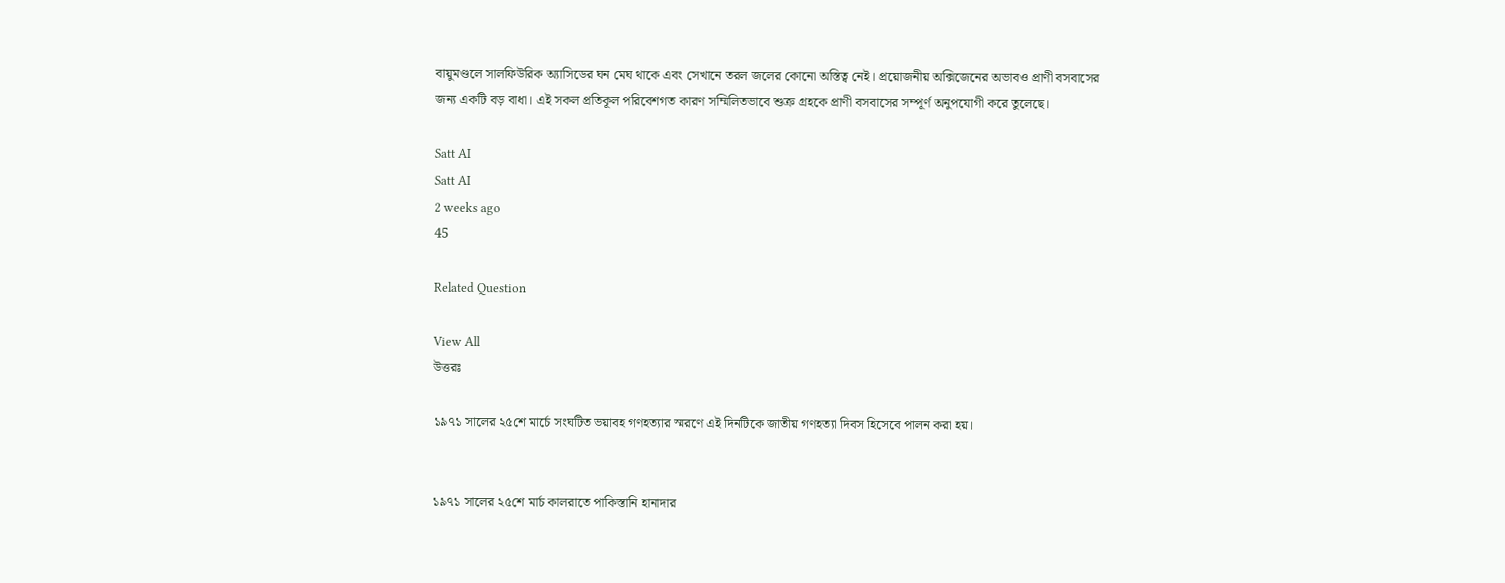বায়ুমণ্ডলে সালফিউরিক অ্যাসিডের ঘন মেঘ থাকে এবং সেখানে তরল জলের কোনো অস্তিত্ব নেই। প্রয়োজনীয় অক্সিজেনের অভাবও প্রাণী বসবাসের জন্য একটি বড় বাধা। এই সকল প্রতিকূল পরিবেশগত কারণ সম্মিলিতভাবে শুক্র গ্রহকে প্রাণী বসবাসের সম্পূর্ণ অনুপযোগী করে তুলেছে।

Satt AI
Satt AI
2 weeks ago
45

Related Question

View All
উত্তরঃ

১৯৭১ সালের ২৫শে মার্চে সংঘটিত ভয়াবহ গণহত্যার স্মরণে এই দিনটিকে জাতীয় গণহত্যা দিবস হিসেবে পালন করা হয়।


১৯৭১ সালের ২৫শে মার্চ কালরাতে পাকিস্তানি হানাদার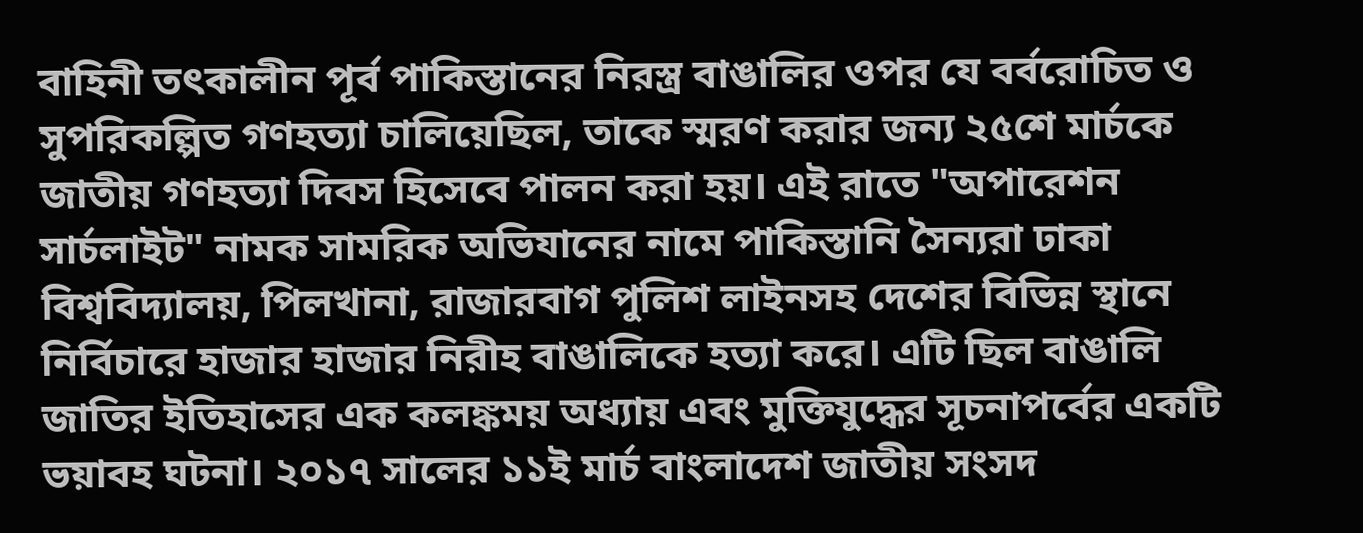বাহিনী তৎকালীন পূর্ব পাকিস্তানের নিরস্ত্র বাঙালির ওপর যে বর্বরোচিত ও সুপরিকল্পিত গণহত্যা চালিয়েছিল, তাকে স্মরণ করার জন্য ২৫শে মার্চকে জাতীয় গণহত্যা দিবস হিসেবে পালন করা হয়। এই রাতে "অপারেশন সার্চলাইট" নামক সামরিক অভিযানের নামে পাকিস্তানি সৈন্যরা ঢাকা বিশ্ববিদ্যালয়, পিলখানা, রাজারবাগ পুলিশ লাইনসহ দেশের বিভিন্ন স্থানে নির্বিচারে হাজার হাজার নিরীহ বাঙালিকে হত্যা করে। এটি ছিল বাঙালি জাতির ইতিহাসের এক কলঙ্কময় অধ্যায় এবং মুক্তিযুদ্ধের সূচনাপর্বের একটি ভয়াবহ ঘটনা। ২০১৭ সালের ১১ই মার্চ বাংলাদেশ জাতীয় সংসদ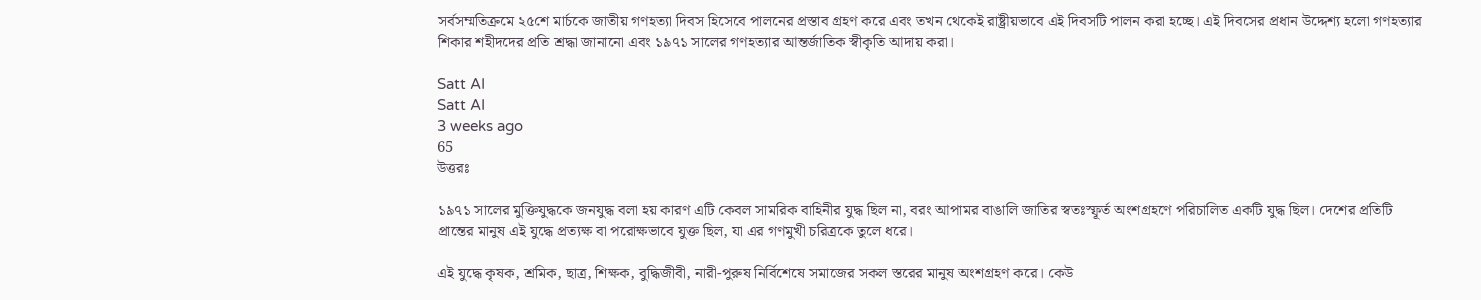সর্বসম্মতিক্রমে ২৫শে মার্চকে জাতীয় গণহত্যা দিবস হিসেবে পালনের প্রস্তাব গ্রহণ করে এবং তখন থেকেই রাষ্ট্রীয়ভাবে এই দিবসটি পালন করা হচ্ছে। এই দিবসের প্রধান উদ্দেশ্য হলো গণহত্যার শিকার শহীদদের প্রতি শ্রদ্ধা জানানো এবং ১৯৭১ সালের গণহত্যার আন্তর্জাতিক স্বীকৃতি আদায় করা।

Satt AI
Satt AI
3 weeks ago
65
উত্তরঃ

১৯৭১ সালের মুক্তিযুদ্ধকে জনযুদ্ধ বলা হয় কারণ এটি কেবল সামরিক বাহিনীর যুদ্ধ ছিল না, বরং আপামর বাঙালি জাতির স্বতঃস্ফূর্ত অংশগ্রহণে পরিচালিত একটি যুদ্ধ ছিল। দেশের প্রতিটি প্রান্তের মানুষ এই যুদ্ধে প্রত্যক্ষ বা পরোক্ষভাবে যুক্ত ছিল, যা এর গণমুখী চরিত্রকে তুলে ধরে।

এই যুদ্ধে কৃষক, শ্রমিক, ছাত্র, শিক্ষক, বুদ্ধিজীবী, নারী-পুরুষ নির্বিশেষে সমাজের সকল স্তরের মানুষ অংশগ্রহণ করে। কেউ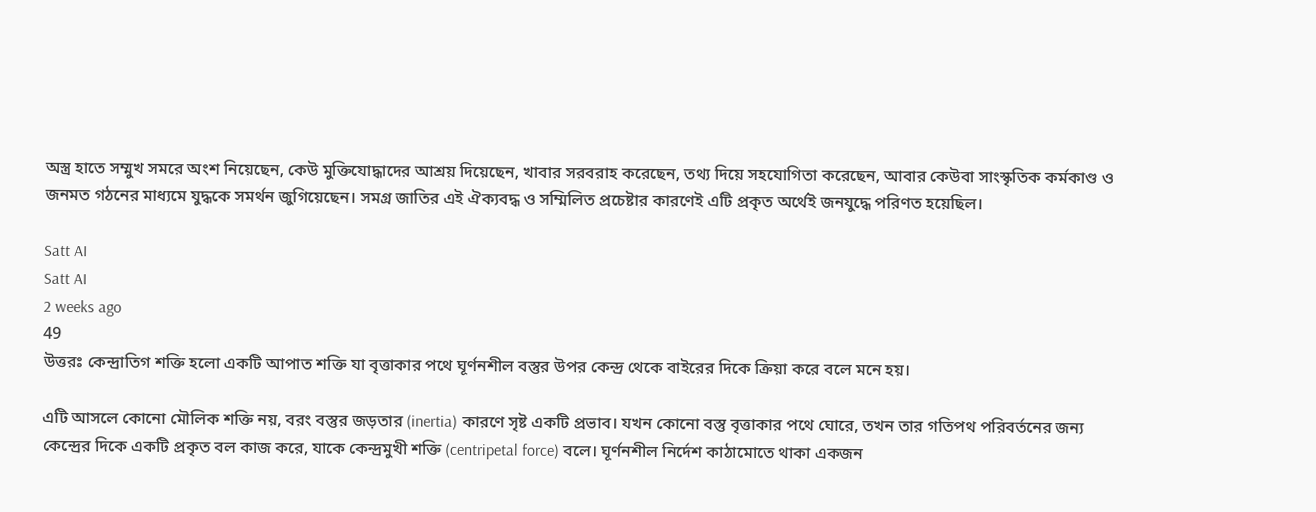অস্ত্র হাতে সম্মুখ সমরে অংশ নিয়েছেন, কেউ মুক্তিযোদ্ধাদের আশ্রয় দিয়েছেন, খাবার সরবরাহ করেছেন, তথ্য দিয়ে সহযোগিতা করেছেন, আবার কেউবা সাংস্কৃতিক কর্মকাণ্ড ও জনমত গঠনের মাধ্যমে যুদ্ধকে সমর্থন জুগিয়েছেন। সমগ্র জাতির এই ঐক্যবদ্ধ ও সম্মিলিত প্রচেষ্টার কারণেই এটি প্রকৃত অর্থেই জনযুদ্ধে পরিণত হয়েছিল।

Satt AI
Satt AI
2 weeks ago
49
উত্তরঃ কেন্দ্রাতিগ শক্তি হলো একটি আপাত শক্তি যা বৃত্তাকার পথে ঘূর্ণনশীল বস্তুর উপর কেন্দ্র থেকে বাইরের দিকে ক্রিয়া করে বলে মনে হয়।

এটি আসলে কোনো মৌলিক শক্তি নয়, বরং বস্তুর জড়তার (inertia) কারণে সৃষ্ট একটি প্রভাব। যখন কোনো বস্তু বৃত্তাকার পথে ঘোরে, তখন তার গতিপথ পরিবর্তনের জন্য কেন্দ্রের দিকে একটি প্রকৃত বল কাজ করে, যাকে কেন্দ্রমুখী শক্তি (centripetal force) বলে। ঘূর্ণনশীল নির্দেশ কাঠামোতে থাকা একজন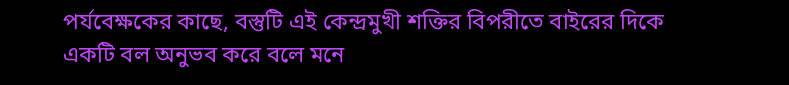পর্যবেক্ষকের কাছে, বস্তুটি এই কেন্দ্রমুখী শক্তির বিপরীতে বাইরের দিকে একটি বল অনুভব করে বলে মনে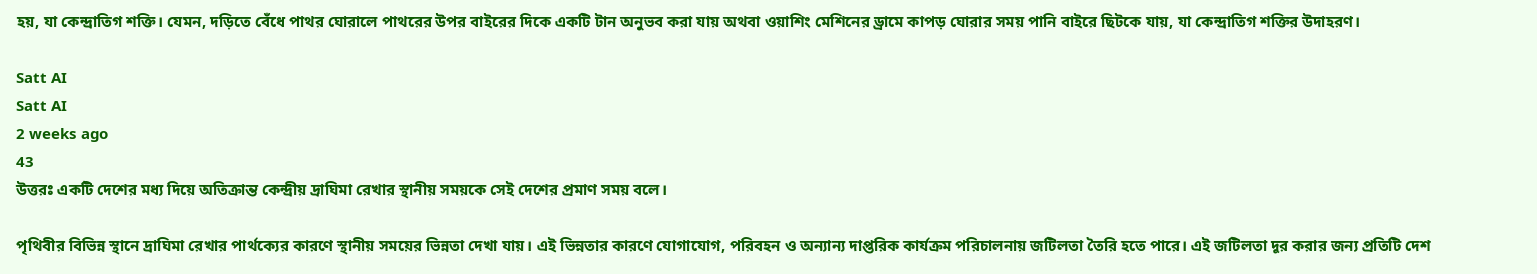হয়, যা কেন্দ্রাতিগ শক্তি। যেমন, দড়িতে বেঁধে পাথর ঘোরালে পাথরের উপর বাইরের দিকে একটি টান অনুভব করা যায় অথবা ওয়াশিং মেশিনের ড্রামে কাপড় ঘোরার সময় পানি বাইরে ছিটকে যায়, যা কেন্দ্রাতিগ শক্তির উদাহরণ।

Satt AI
Satt AI
2 weeks ago
43
উত্তরঃ একটি দেশের মধ্য দিয়ে অতিক্রান্ত কেন্দ্রীয় দ্রাঘিমা রেখার স্থানীয় সময়কে সেই দেশের প্রমাণ সময় বলে।

পৃথিবীর বিভিন্ন স্থানে দ্রাঘিমা রেখার পার্থক্যের কারণে স্থানীয় সময়ের ভিন্নতা দেখা যায়। এই ভিন্নতার কারণে যোগাযোগ, পরিবহন ও অন্যান্য দাপ্তরিক কার্যক্রম পরিচালনায় জটিলতা তৈরি হতে পারে। এই জটিলতা দূর করার জন্য প্রতিটি দেশ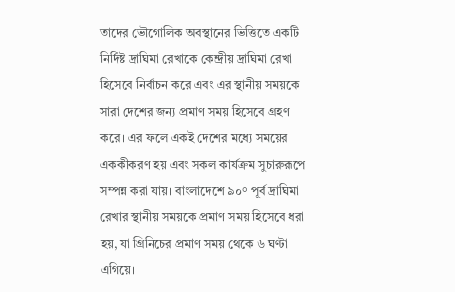তাদের ভৌগোলিক অবস্থানের ভিত্তিতে একটি নির্দিষ্ট দ্রাঘিমা রেখাকে কেন্দ্রীয় দ্রাঘিমা রেখা হিসেবে নির্বাচন করে এবং এর স্থানীয় সময়কে সারা দেশের জন্য প্রমাণ সময় হিসেবে গ্রহণ করে। এর ফলে একই দেশের মধ্যে সময়ের এককীকরণ হয় এবং সকল কার্যক্রম সুচারুরূপে সম্পন্ন করা যায়। বাংলাদেশে ৯০° পূর্ব দ্রাঘিমা রেখার স্থানীয় সময়কে প্রমাণ সময় হিসেবে ধরা হয়, যা গ্রিনিচের প্রমাণ সময় থেকে ৬ ঘণ্টা এগিয়ে।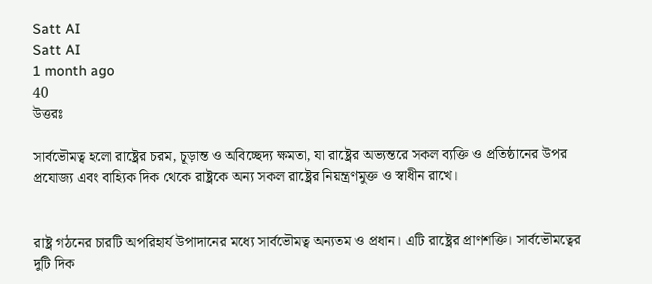Satt AI
Satt AI
1 month ago
40
উত্তরঃ

সার্বভৌমত্ব হলো রাষ্ট্রের চরম, চূড়ান্ত ও অবিচ্ছেদ্য ক্ষমতা, যা রাষ্ট্রের অভ্যন্তরে সকল ব্যক্তি ও প্রতিষ্ঠানের উপর প্রযোজ্য এবং বাহ্যিক দিক থেকে রাষ্ট্রকে অন্য সকল রাষ্ট্রের নিয়ন্ত্রণমুক্ত ও স্বাধীন রাখে।


রাষ্ট্র গঠনের চারটি অপরিহার্য উপাদানের মধ্যে সার্বভৌমত্ব অন্যতম ও প্রধান। এটি রাষ্ট্রের প্রাণশক্তি। সার্বভৌমত্বের দুটি দিক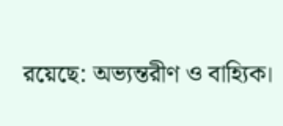রয়েছে: অভ্যন্তরীণ ও বাহ্যিক।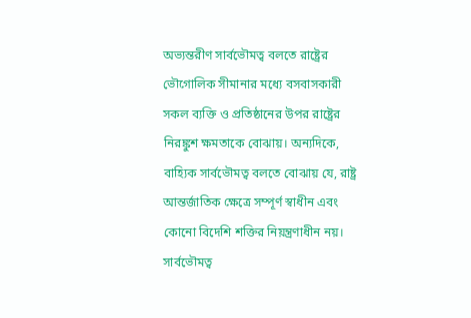অভ্যন্তরীণ সার্বভৌমত্ব বলতে রাষ্ট্রের ভৌগোলিক সীমানার মধ্যে বসবাসকারী সকল ব্যক্তি ও প্রতিষ্ঠানের উপর রাষ্ট্রের নিরঙ্কুশ ক্ষমতাকে বোঝায়। অন্যদিকে, বাহ্যিক সার্বভৌমত্ব বলতে বোঝায় যে, রাষ্ট্র আন্তর্জাতিক ক্ষেত্রে সম্পূর্ণ স্বাধীন এবং কোনো বিদেশি শক্তির নিয়ন্ত্রণাধীন নয়। সার্বভৌমত্ব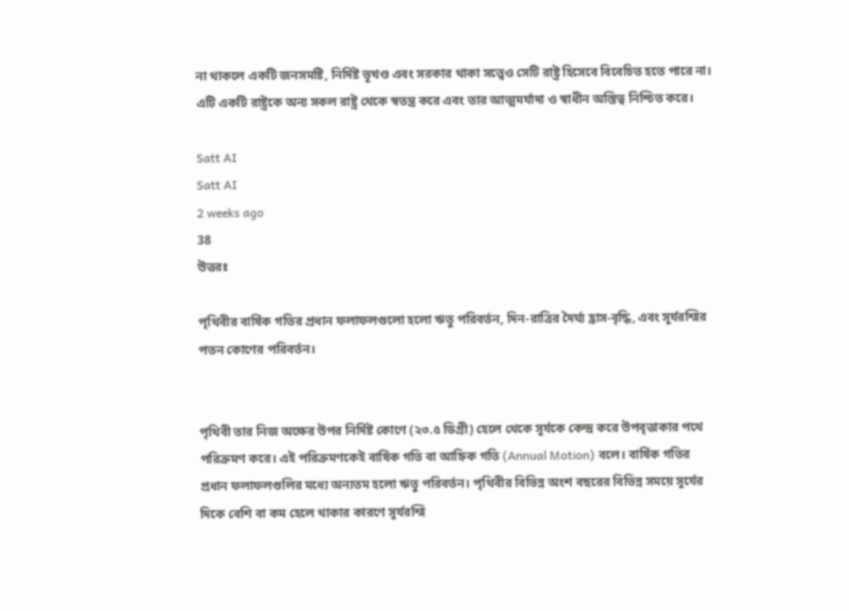না থাকলে একটি জনসমষ্টি, নির্দিষ্ট ভূখণ্ড এবং সরকার থাকা সত্ত্বেও সেটি রাষ্ট্র হিসেবে বিবেচিত হতে পারে না। এটি একটি রাষ্ট্রকে অন্য সকল রাষ্ট্র থেকে স্বতন্ত্র করে এবং তার আত্মমর্যাদা ও স্বাধীন অস্তিত্ব নিশ্চিত করে।

Satt AI
Satt AI
2 weeks ago
38
উত্তরঃ

পৃথিবীর বার্ষিক গতির প্রধান ফলাফলগুলো হলো ঋতু পরিবর্তন, দিন-রাত্রির দৈর্ঘ্য হ্রাস-বৃদ্ধি, এবং সূর্যরশ্মির পতন কোণের পরিবর্তন।


পৃথিবী তার নিজ অক্ষের উপর নির্দিষ্ট কোণে (২৩.৫ ডিগ্রী) হেলে থেকে সূর্যকে কেন্দ্র করে উপবৃত্তাকার পথে পরিক্রমণ করে। এই পরিক্রমণকেই বার্ষিক গতি বা আহ্নিক গতি (Annual Motion) বলে। বার্ষিক গতির প্রধান ফলাফলগুলির মধ্যে অন্যতম হলো ঋতু পরিবর্তন। পৃথিবীর বিভিন্ন অংশ বছরের বিভিন্ন সময়ে সূর্যের দিকে বেশি বা কম হেলে থাকার কারণে সূর্যরশ্মি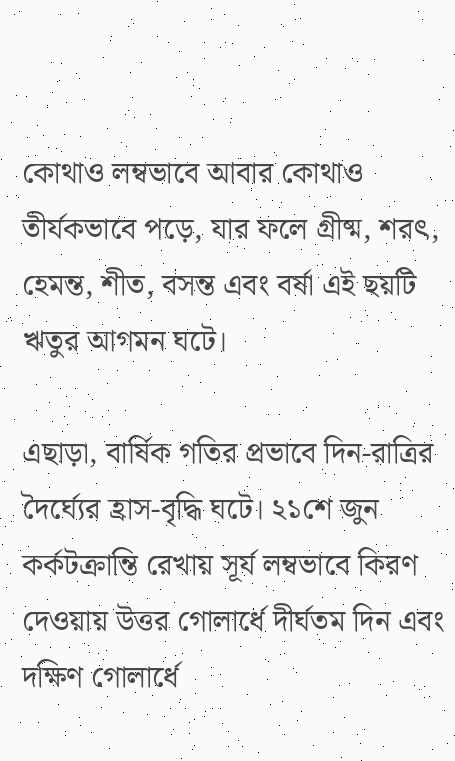কোথাও লম্বভাবে আবার কোথাও তীর্যকভাবে পড়ে, যার ফলে গ্রীষ্ম, শরৎ, হেমন্ত, শীত, বসন্ত এবং বর্ষা এই ছয়টি ঋতুর আগমন ঘটে।

এছাড়া, বার্ষিক গতির প্রভাবে দিন-রাত্রির দৈর্ঘ্যের হ্রাস-বৃদ্ধি ঘটে। ২১শে জুন কর্কটক্রান্তি রেখায় সূর্য লম্বভাবে কিরণ দেওয়ায় উত্তর গোলার্ধে দীর্ঘতম দিন এবং দক্ষিণ গোলার্ধে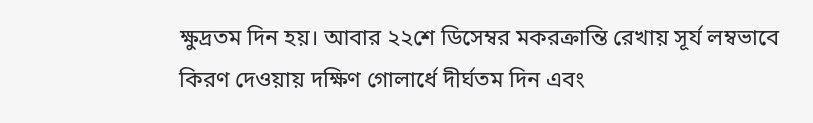ক্ষুদ্রতম দিন হয়। আবার ২২শে ডিসেম্বর মকরক্রান্তি রেখায় সূর্য লম্বভাবে কিরণ দেওয়ায় দক্ষিণ গোলার্ধে দীর্ঘতম দিন এবং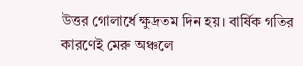উত্তর গোলার্ধে ক্ষুদ্রতম দিন হয়। বার্ষিক গতির কারণেই মেরু অঞ্চলে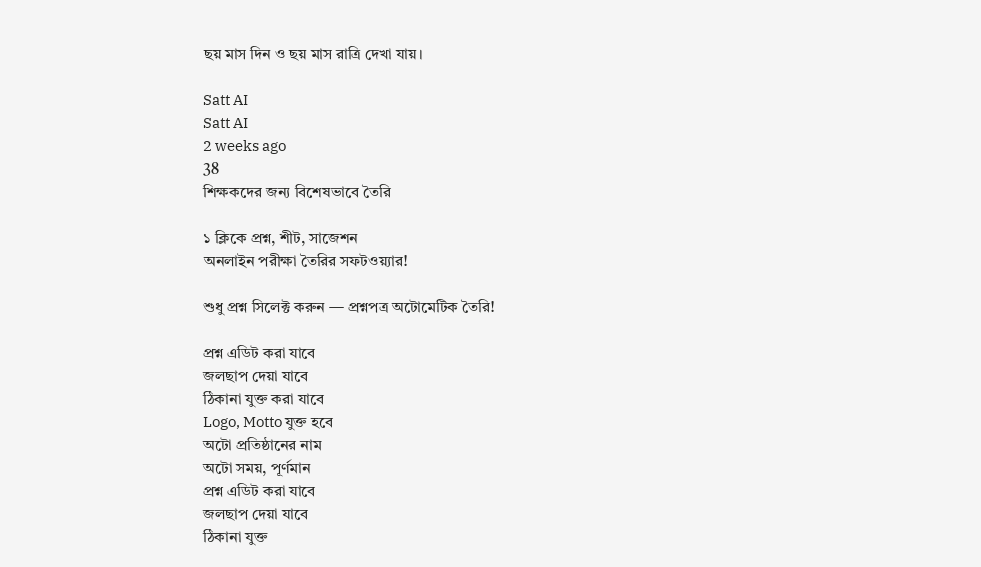ছয় মাস দিন ও ছয় মাস রাত্রি দেখা যায়।

Satt AI
Satt AI
2 weeks ago
38
শিক্ষকদের জন্য বিশেষভাবে তৈরি

১ ক্লিকে প্রশ্ন, শীট, সাজেশন
অনলাইন পরীক্ষা তৈরির সফটওয়্যার!

শুধু প্রশ্ন সিলেক্ট করুন — প্রশ্নপত্র অটোমেটিক তৈরি!

প্রশ্ন এডিট করা যাবে
জলছাপ দেয়া যাবে
ঠিকানা যুক্ত করা যাবে
Logo, Motto যুক্ত হবে
অটো প্রতিষ্ঠানের নাম
অটো সময়, পূর্ণমান
প্রশ্ন এডিট করা যাবে
জলছাপ দেয়া যাবে
ঠিকানা যুক্ত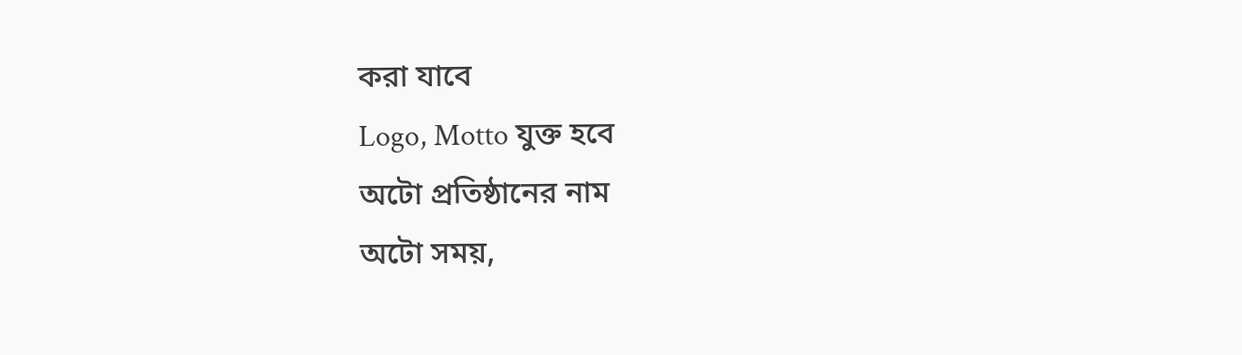করা যাবে
Logo, Motto যুক্ত হবে
অটো প্রতিষ্ঠানের নাম
অটো সময়,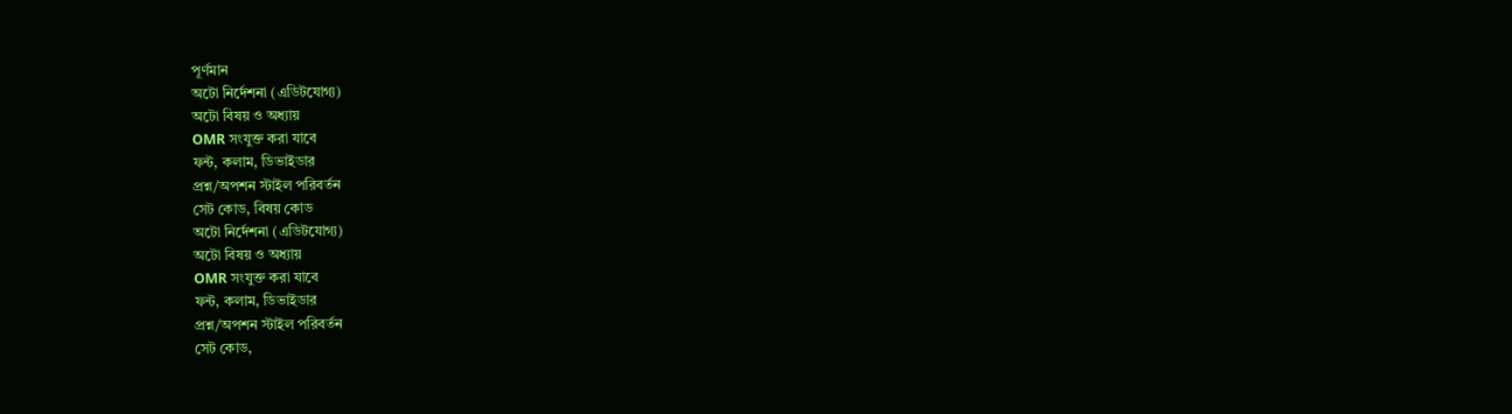পূর্ণমান
অটো নির্দেশনা (এডিটযোগ্য)
অটো বিষয় ও অধ্যায়
OMR সংযুক্ত করা যাবে
ফন্ট, কলাম, ডিভাইডার
প্রশ্ন/অপশন স্টাইল পরিবর্তন
সেট কোড, বিষয় কোড
অটো নির্দেশনা (এডিটযোগ্য)
অটো বিষয় ও অধ্যায়
OMR সংযুক্ত করা যাবে
ফন্ট, কলাম, ডিভাইডার
প্রশ্ন/অপশন স্টাইল পরিবর্তন
সেট কোড,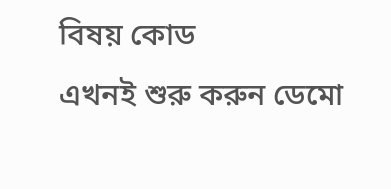বিষয় কোড
এখনই শুরু করুন ডেমো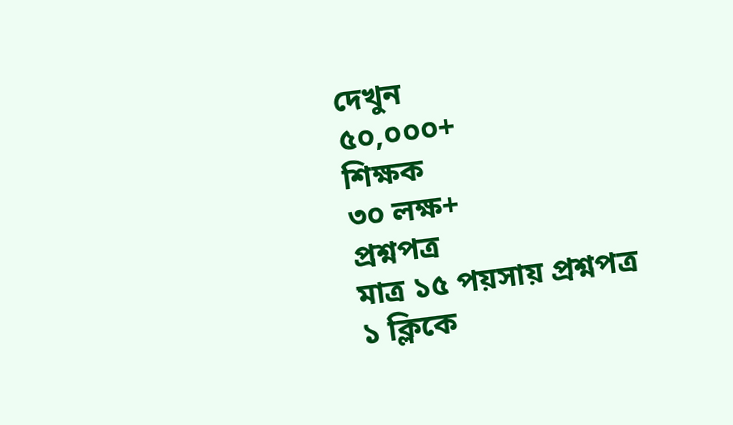দেখুন
৫০,০০০+
শিক্ষক
৩০ লক্ষ+
প্রশ্নপত্র
মাত্র ১৫ পয়সায় প্রশ্নপত্র
১ ক্লিকে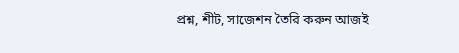প্রশ্ন, শীট, সাজেশন তৈরি করুন আজই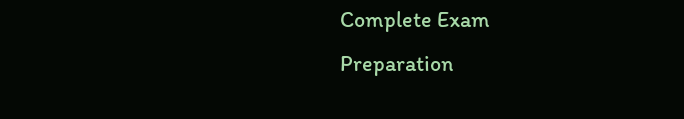Complete Exam
Preparation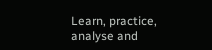Learn, practice, analyse and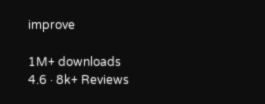improve

1M+ downloads
4.6 · 8k+ Reviews